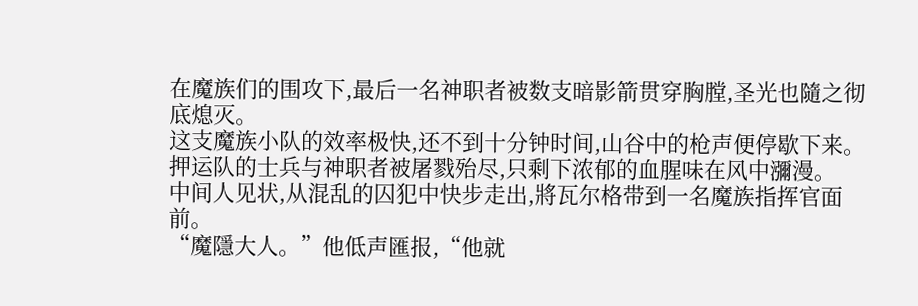在魔族们的围攻下,最后一名神职者被数支暗影箭贯穿胸膛,圣光也隨之彻底熄灭。
这支魔族小队的效率极快,还不到十分钟时间,山谷中的枪声便停歇下来。
押运队的士兵与神职者被屠戮殆尽,只剩下浓郁的血腥味在风中瀰漫。
中间人见状,从混乱的囚犯中快步走出,將瓦尔格带到一名魔族指挥官面前。
“魔隱大人。”他低声匯报,“他就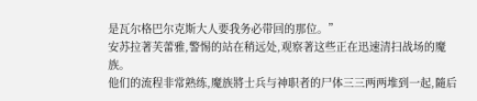是瓦尔格巴尔克斯大人要我务必带回的那位。”
安苏拉著芙蕾雅,警惕的站在稍远处,观察著这些正在迅速清扫战场的魔族。
他们的流程非常熟练,魔族將士兵与神职者的尸体三三两两堆到一起,隨后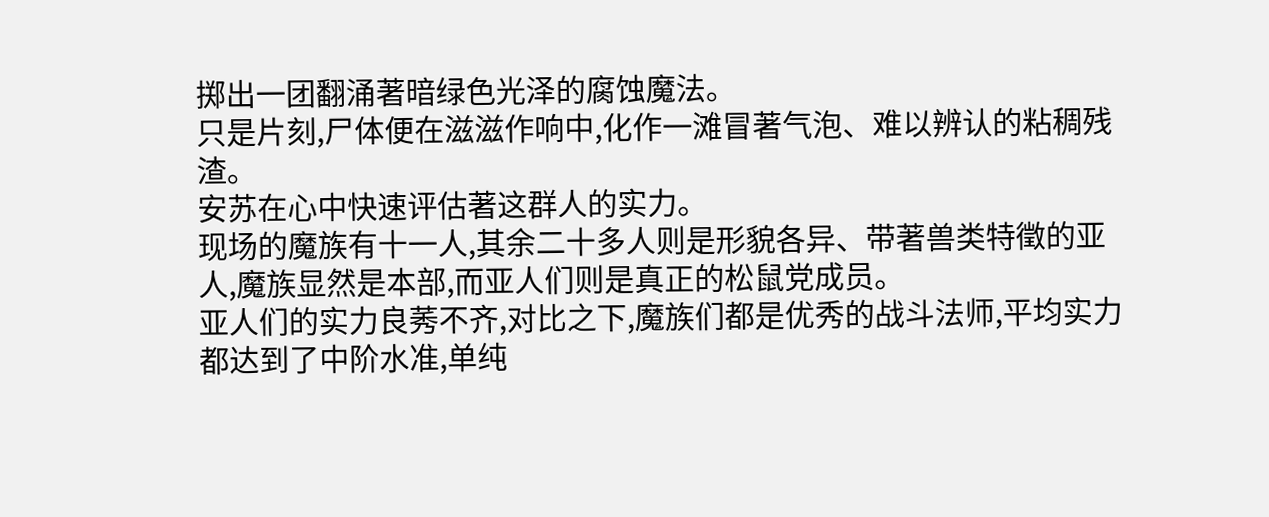掷出一团翻涌著暗绿色光泽的腐蚀魔法。
只是片刻,尸体便在滋滋作响中,化作一滩冒著气泡、难以辨认的粘稠残渣。
安苏在心中快速评估著这群人的实力。
现场的魔族有十一人,其余二十多人则是形貌各异、带著兽类特徵的亚人,魔族显然是本部,而亚人们则是真正的松鼠党成员。
亚人们的实力良莠不齐,对比之下,魔族们都是优秀的战斗法师,平均实力都达到了中阶水准,单纯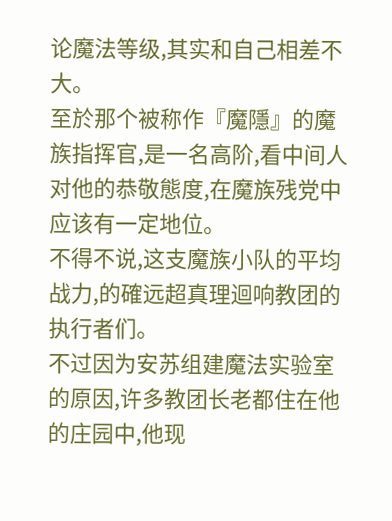论魔法等级,其实和自己相差不大。
至於那个被称作『魔隱』的魔族指挥官,是一名高阶,看中间人对他的恭敬態度,在魔族残党中应该有一定地位。
不得不说,这支魔族小队的平均战力,的確远超真理迴响教团的执行者们。
不过因为安苏组建魔法实验室的原因,许多教团长老都住在他的庄园中,他现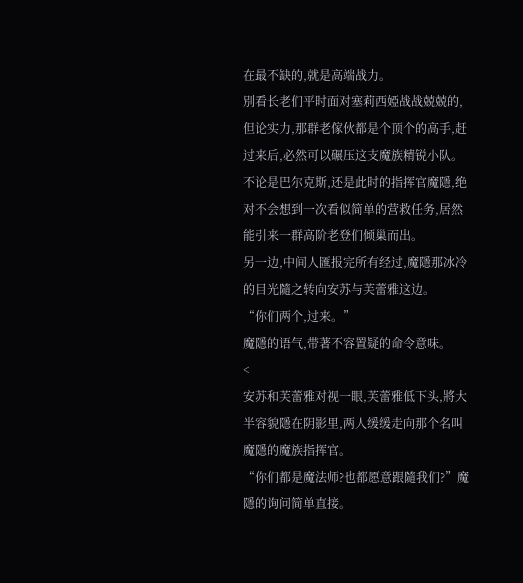在最不缺的,就是高端战力。
別看长老们平时面对塞莉西婭战战兢兢的,但论实力,那群老傢伙都是个顶个的高手,赶过来后,必然可以碾压这支魔族精锐小队。
不论是巴尔克斯,还是此时的指挥官魔隱,绝对不会想到一次看似简单的营救任务,居然能引来一群高阶老登们倾巢而出。
另一边,中间人匯报完所有经过,魔隱那冰冷的目光隨之转向安苏与芙蕾雅这边。
“你们两个,过来。”
魔隱的语气,带著不容置疑的命令意味。
<
安苏和芙蕾雅对视一眼,芙蕾雅低下头,將大半容貌隱在阴影里,两人缓缓走向那个名叫魔隱的魔族指挥官。
“你们都是魔法师?也都愿意跟隨我们?”魔隱的询问简单直接。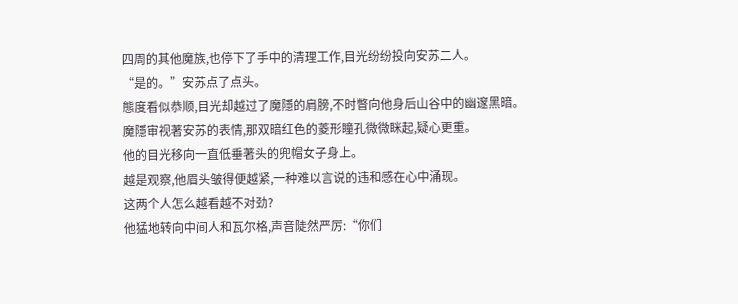四周的其他魔族,也停下了手中的清理工作,目光纷纷投向安苏二人。
“是的。”安苏点了点头。
態度看似恭顺,目光却越过了魔隱的肩膀,不时瞥向他身后山谷中的幽邃黑暗。
魔隱审视著安苏的表情,那双暗红色的菱形瞳孔微微眯起,疑心更重。
他的目光移向一直低垂著头的兜帽女子身上。
越是观察,他眉头皱得便越紧,一种难以言说的违和感在心中涌现。
这两个人怎么越看越不对劲?
他猛地转向中间人和瓦尔格,声音陡然严厉:“你们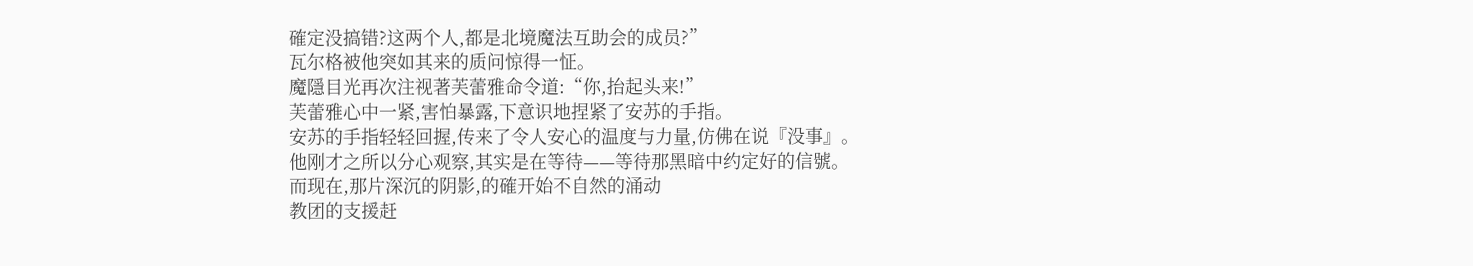確定没搞错?这两个人,都是北境魔法互助会的成员?”
瓦尔格被他突如其来的质问惊得一怔。
魔隱目光再次注视著芙蕾雅命令道:“你,抬起头来!”
芙蕾雅心中一紧,害怕暴露,下意识地捏紧了安苏的手指。
安苏的手指轻轻回握,传来了令人安心的温度与力量,仿佛在说『没事』。
他刚才之所以分心观察,其实是在等待——等待那黑暗中约定好的信號。
而现在,那片深沉的阴影,的確开始不自然的涌动
教团的支援赶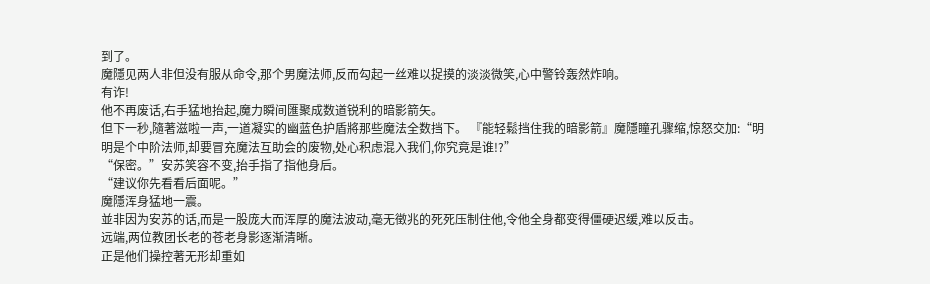到了。
魔隱见两人非但没有服从命令,那个男魔法师,反而勾起一丝难以捉摸的淡淡微笑,心中警铃轰然炸响。
有诈!
他不再废话,右手猛地抬起,魔力瞬间匯聚成数道锐利的暗影箭矢。
但下一秒,隨著滋啦一声,一道凝实的幽蓝色护盾將那些魔法全数挡下。 『能轻鬆挡住我的暗影箭』魔隱瞳孔骤缩,惊怒交加:“明明是个中阶法师,却要冒充魔法互助会的废物,处心积虑混入我们,你究竟是谁!?”
“保密。”安苏笑容不变,抬手指了指他身后。
“建议你先看看后面呢。”
魔隱浑身猛地一震。
並非因为安苏的话,而是一股庞大而浑厚的魔法波动,毫无徵兆的死死压制住他,令他全身都变得僵硬迟缓,难以反击。
远端,两位教团长老的苍老身影逐渐清晰。
正是他们操控著无形却重如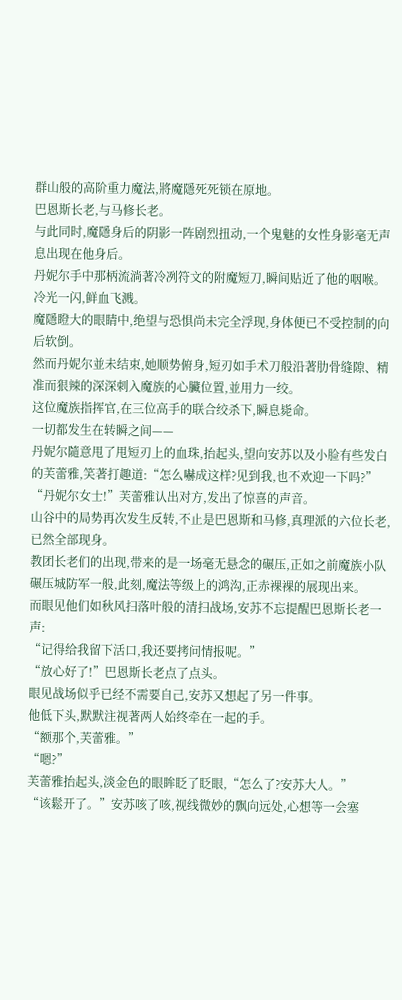群山般的高阶重力魔法,將魔隱死死锁在原地。
巴恩斯长老,与马修长老。
与此同时,魔隱身后的阴影一阵剧烈扭动,一个鬼魅的女性身影毫无声息出现在他身后。
丹妮尔手中那柄流淌著冷冽符文的附魔短刀,瞬间贴近了他的咽喉。
冷光一闪,鲜血飞溅。
魔隱瞪大的眼睛中,绝望与恐惧尚未完全浮现,身体便已不受控制的向后软倒。
然而丹妮尔並未结束,她顺势俯身,短刃如手术刀般沿著肋骨缝隙、精准而狠辣的深深刺入魔族的心臟位置,並用力一绞。
这位魔族指挥官,在三位高手的联合绞杀下,瞬息毙命。
一切都发生在转瞬之间——
丹妮尔隨意甩了甩短刃上的血珠,抬起头,望向安苏以及小脸有些发白的芙蕾雅,笑著打趣道:“怎么嚇成这样?见到我,也不欢迎一下吗?”
“丹妮尔女士!”芙蕾雅认出对方,发出了惊喜的声音。
山谷中的局势再次发生反转,不止是巴恩斯和马修,真理派的六位长老,已然全部现身。
教团长老们的出现,带来的是一场毫无悬念的碾压,正如之前魔族小队碾压城防军一般,此刻,魔法等级上的鸿沟,正赤裸裸的展现出来。
而眼见他们如秋风扫落叶般的清扫战场,安苏不忘提醒巴恩斯长老一声:
“记得给我留下活口,我还要拷问情报呢。”
“放心好了!”巴恩斯长老点了点头。
眼见战场似乎已经不需要自己,安苏又想起了另一件事。
他低下头,默默注视著两人始终牵在一起的手。
“额那个,芙蕾雅。”
“嗯?”
芙蕾雅抬起头,淡金色的眼眸眨了眨眼,“怎么了?安苏大人。”
“该鬆开了。”安苏咳了咳,视线微妙的飘向远处,心想等一会塞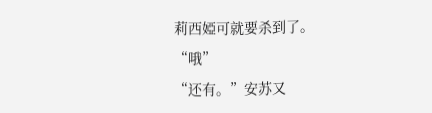莉西婭可就要杀到了。
“哦”
“还有。”安苏又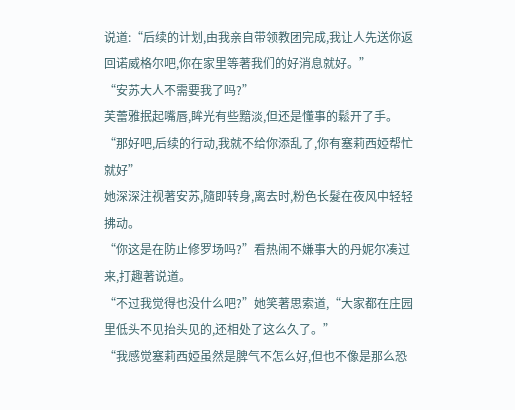说道:“后续的计划,由我亲自带领教团完成,我让人先送你返回诺威格尔吧,你在家里等著我们的好消息就好。”
“安苏大人不需要我了吗?”
芙蕾雅抿起嘴唇,眸光有些黯淡,但还是懂事的鬆开了手。
“那好吧,后续的行动,我就不给你添乱了,你有塞莉西婭帮忙就好”
她深深注视著安苏,隨即转身,离去时,粉色长髮在夜风中轻轻拂动。
“你这是在防止修罗场吗?”看热闹不嫌事大的丹妮尔凑过来,打趣著说道。
“不过我觉得也没什么吧?”她笑著思索道,“大家都在庄园里低头不见抬头见的,还相处了这么久了。”
“我感觉塞莉西婭虽然是脾气不怎么好,但也不像是那么恐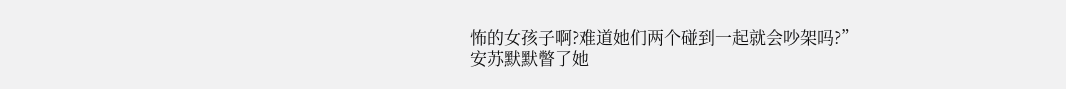怖的女孩子啊?难道她们两个碰到一起就会吵架吗?”
安苏默默瞥了她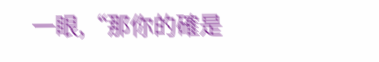一眼,“那你的確是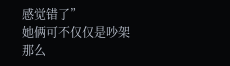感觉错了”
她俩可不仅仅是吵架那么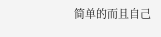简单的而且自己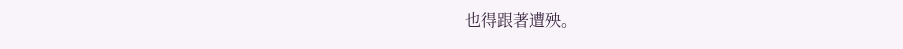也得跟著遭殃。